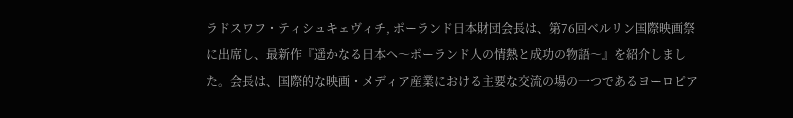ラドスワフ・ティシュキェヴィチ, ポーランド日本財団会長は、第76回ベルリン国際映画祭に出席し、最新作『遥かなる日本へ〜ポーランド人の情熱と成功の物語〜』を紹介しました。会長は、国際的な映画・メディア産業における主要な交流の場の一つであるヨーロピア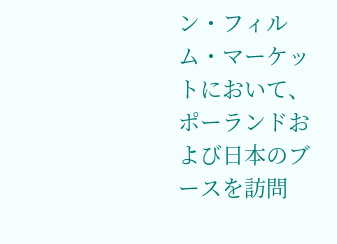ン・フィルム・マーケットにおいて、ポーランドおよび日本のブースを訪問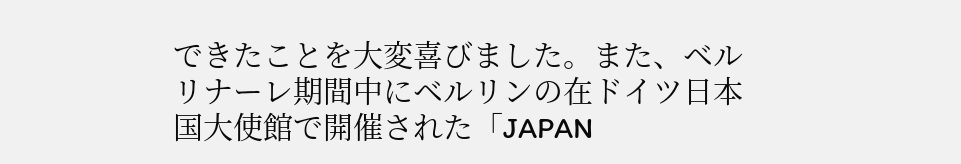できたことを大変喜びました。また、ベルリナーレ期間中にベルリンの在ドイツ日本国大使館で開催された「JAPAN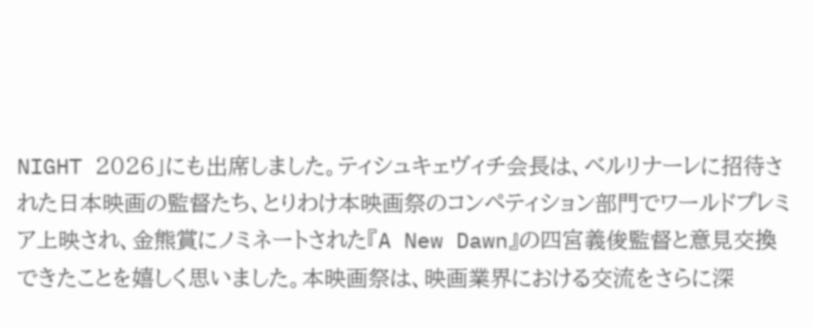NIGHT 2026」にも出席しました。ティシュキェヴィチ会長は、ベルリナーレに招待された日本映画の監督たち、とりわけ本映画祭のコンペティション部門でワールドプレミア上映され、金熊賞にノミネートされた『A New Dawn』の四宮義俊監督と意見交換できたことを嬉しく思いました。本映画祭は、映画業界における交流をさらに深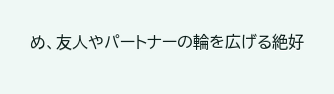め、友人やパートナーの輪を広げる絶好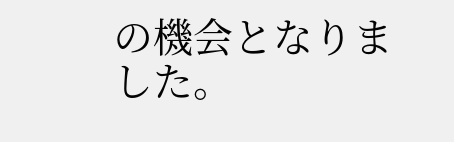の機会となりました。